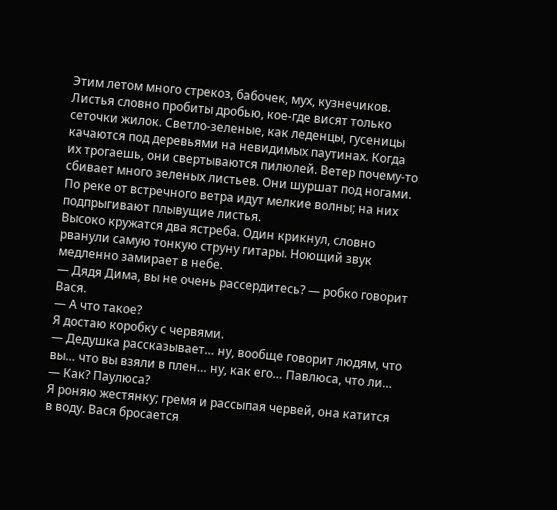Этим летом много стрекоз, бабочек, мух, кузнечиков. Листья словно пробиты дробью, кое-где висят только сеточки жилок. Светло-зеленые, как леденцы, гусеницы качаются под деревьями на невидимых паутинах. Когда их трогаешь, они свертываются пилюлей. Ветер почему-то сбивает много зеленых листьев. Они шуршат под ногами.
По реке от встречного ветра идут мелкие волны; на них подпрыгивают плывущие листья.
Высоко кружатся два ястреба. Один крикнул, словно рванули самую тонкую струну гитары. Ноющий звук медленно замирает в небе.
— Дядя Дима, вы не очень рассердитесь? — робко говорит Вася.
— А что такое?
Я достаю коробку с червями.
— Дедушка рассказывает… ну, вообще говорит людям, что вы… что вы взяли в плен… ну, как его… Павлюса, что ли…
— Как? Паулюса?
Я роняю жестянку; гремя и рассыпая червей, она катится в воду. Вася бросается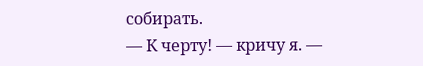собирать.
— К черту! — кричу я. —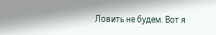Ловить не будем. Вот я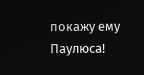покажу ему Паулюса!